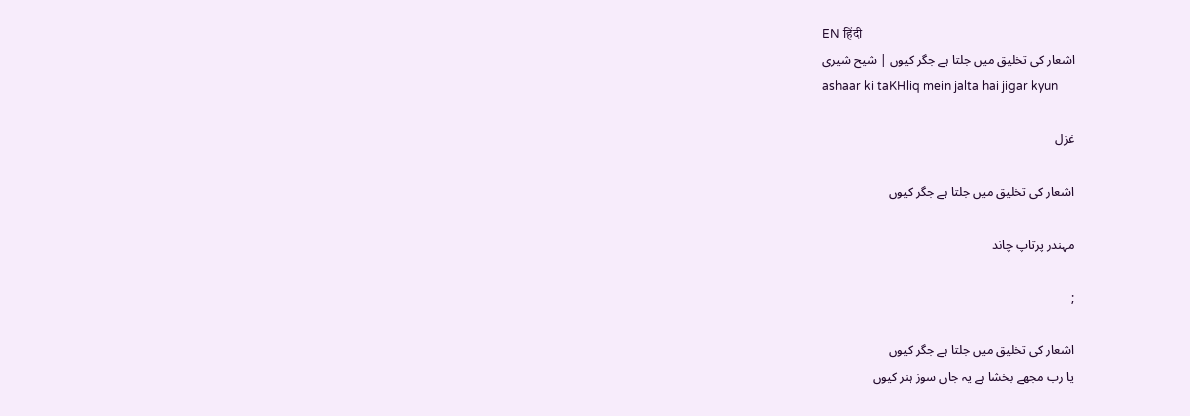EN हिंदी
اشعار کی تخلیق میں جلتا ہے جگر کیوں | شیح شیری
ashaar ki taKHliq mein jalta hai jigar kyun

غزل

اشعار کی تخلیق میں جلتا ہے جگر کیوں

مہندر پرتاپ چاند

;

اشعار کی تخلیق میں جلتا ہے جگر کیوں
یا رب مجھے بخشا ہے یہ جاں سوز ہنر کیوں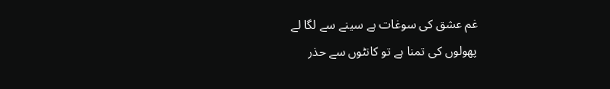غم عشق کی سوغات ہے سینے سے لگا لے
پھولوں کی تمنا ہے تو کانٹوں سے حذر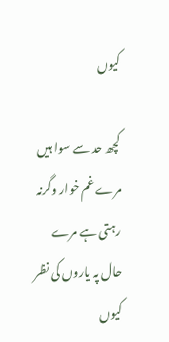کیوں

کچھ حد سے سوا ہیں مرے غم خوار وگرنہ
رہتی ہے مرے حال پہ یاروں کی نظر کیوں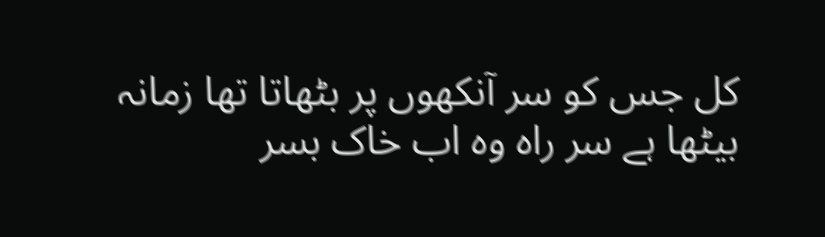کل جس کو سر آنکھوں پر بٹھاتا تھا زمانہ
بیٹھا ہے سر راہ وہ اب خاک بسر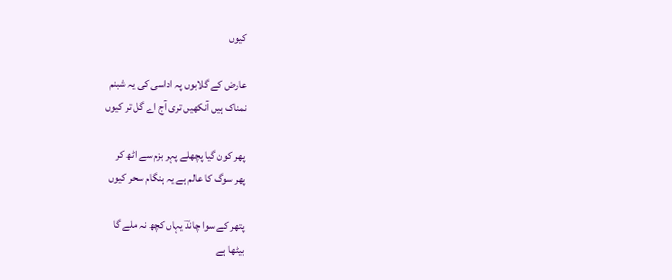کیوں

عارض کے گلابوں پہ اداسی کی یہ شبنم
نمناک ہیں آنکھیں تری آج اے گل تر کیوں

پھر کون گیا پچھلے پہر بزم سے اٹھ کر
پھر سوگ کا عالم ہے یہ ہنگام سحر کیوں

پتھر کے سوا چاندؔ یہاں کچھ نہ ملے گا
بیٹھا ہے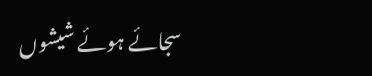سجائے ہوئے شیشوں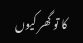کا تو گھر کیوں